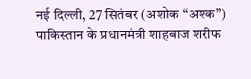नई दिल्ली, 27 सितंबर (अशोक “अश्क”) पाकिस्तान के प्रधानमंत्री शाहबाज शरीफ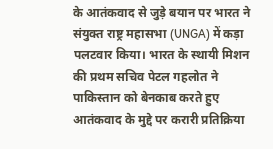के आतंकवाद से जुड़े बयान पर भारत ने संयुक्त राष्ट्र महासभा (UNGA) में कड़ा पलटवार किया। भारत के स्थायी मिशन की प्रथम सचिव पेटल गहलोत ने पाकिस्तान को बेनकाब करते हुए आतंकवाद के मुद्दे पर करारी प्रतिक्रिया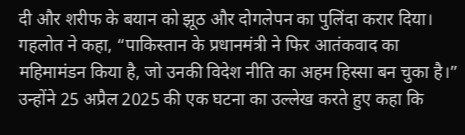दी और शरीफ के बयान को झूठ और दोगलेपन का पुलिंदा करार दिया।
गहलोत ने कहा, “पाकिस्तान के प्रधानमंत्री ने फिर आतंकवाद का महिमामंडन किया है, जो उनकी विदेश नीति का अहम हिस्सा बन चुका है।” उन्होंने 25 अप्रैल 2025 की एक घटना का उल्लेख करते हुए कहा कि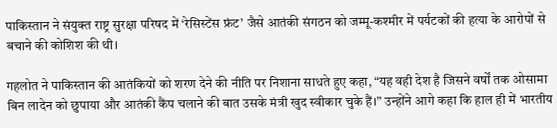पाकिस्तान ने संयुक्त राष्ट्र सुरक्षा परिषद में ‘रेसिस्टेंस फ्रंट’ जैसे आतंकी संगठन को जम्मू-कश्मीर में पर्यटकों की हत्या के आरोपों से बचाने की कोशिश की थी।

गहलोत ने पाकिस्तान की आतंकियों को शरण देने की नीति पर निशाना साधते हुए कहा, “यह वही देश है जिसने वर्षों तक ओसामा बिन लादेन को छुपाया और आतंकी कैंप चलाने की बात उसके मंत्री खुद स्वीकार चुके हैं।” उन्होंने आगे कहा कि हाल ही में भारतीय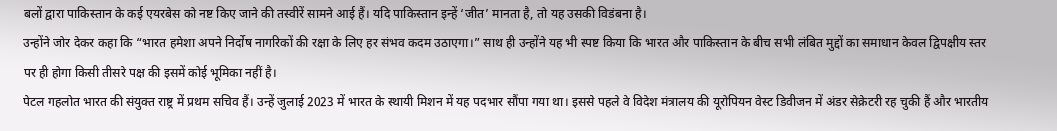बलों द्वारा पाकिस्तान के कई एयरबेस को नष्ट किए जाने की तस्वीरें सामने आई हैं। यदि पाकिस्तान इन्हें ‘जीत’ मानता है, तो यह उसकी विडंबना है।
उन्होंने जोर देकर कहा कि “भारत हमेशा अपने निर्दोष नागरिकों की रक्षा के लिए हर संभव कदम उठाएगा।” साथ ही उन्होंने यह भी स्पष्ट किया कि भारत और पाकिस्तान के बीच सभी लंबित मुद्दों का समाधान केवल द्विपक्षीय स्तर पर ही होगा किसी तीसरे पक्ष की इसमें कोई भूमिका नहीं है।
पेटल गहलोत भारत की संयुक्त राष्ट्र में प्रथम सचिव हैं। उन्हें जुलाई 2023 में भारत के स्थायी मिशन में यह पदभार सौंपा गया था। इससे पहले वे विदेश मंत्रालय की यूरोपियन वेस्ट डिवीजन में अंडर सेक्रेटरी रह चुकी हैं और भारतीय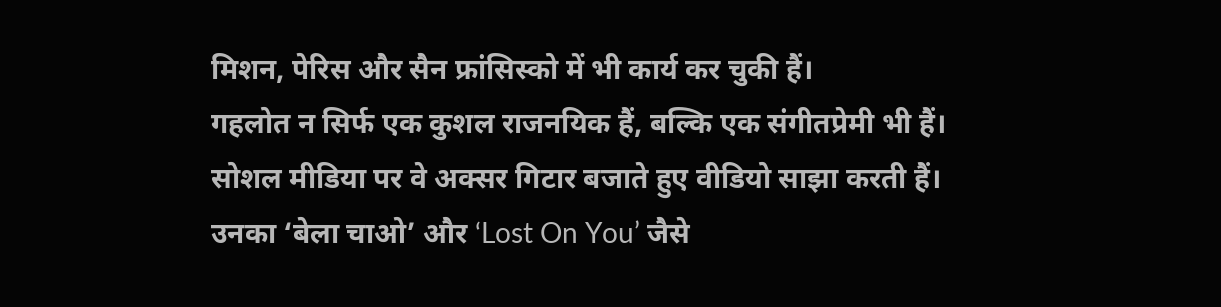मिशन, पेरिस और सैन फ्रांसिस्को में भी कार्य कर चुकी हैं।
गहलोत न सिर्फ एक कुशल राजनयिक हैं, बल्कि एक संगीतप्रेमी भी हैं। सोशल मीडिया पर वे अक्सर गिटार बजाते हुए वीडियो साझा करती हैं। उनका ‘बेला चाओ’ और ‘Lost On You’ जैसे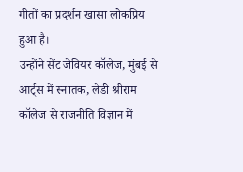गीतों का प्रदर्शन खासा लोकप्रिय हुआ है।
उन्होंने सेंट जेवियर कॉलेज, मुंबई से आर्ट्स में स्नातक, लेडी श्रीराम कॉलेज से राजनीति विज्ञान में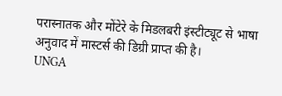परास्नातक और मोंटेरे के मिडलबरी इंस्टीट्यूट से भाषा अनुवाद में मास्टर्स की डिग्री प्राप्त की है।
UNGA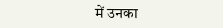में उनका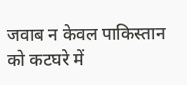जवाब न केवल पाकिस्तान को कटघरे में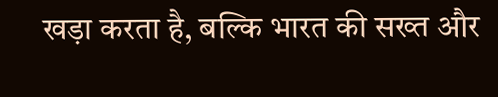खड़ा करता है, बल्कि भारत की सख्त और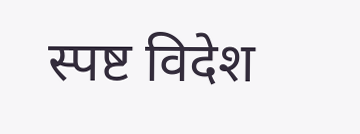स्पष्ट विदेश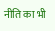नीति का भी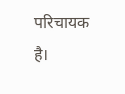परिचायक है।